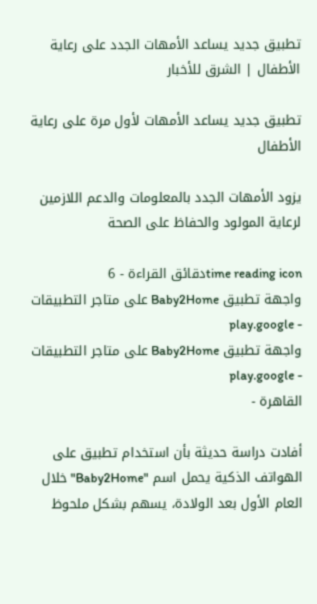تطبيق جديد يساعد الأمهات الجدد على رعاية الأطفال | الشرق للأخبار

تطبيق جديد يساعد الأمهات لأول مرة على رعاية الأطفال

يزود الأمهات الجدد بالمعلومات والدعم اللازمين لرعاية المولود والحفاظ على الصحة

time reading iconدقائق القراءة - 6
واجهة تطبيق Baby2Home على متاجر التطبيقات - play.google
واجهة تطبيق Baby2Home على متاجر التطبيقات - play.google
القاهرة -

أفادت دراسة حديثة بأن استخدام تطبيق على الهواتف الذكية يحمل اسم "Baby2Home" خلال العام الأول بعد الولادة، يسهم بشكل ملحوظ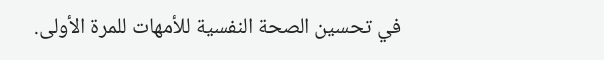في تحسين الصحة النفسية للأمهات للمرة الأولى.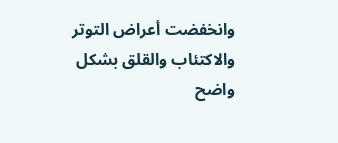وانخفضت أعراض التوتر والاكتئاب والقلق بشكل واضح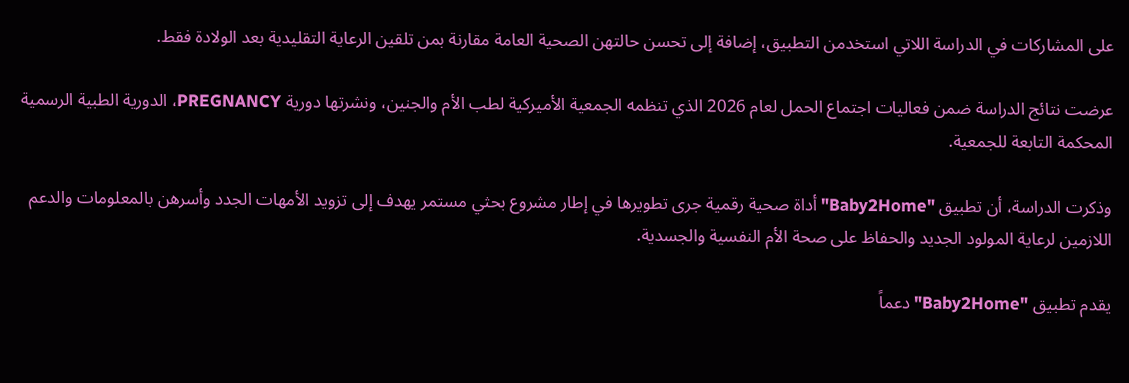على المشاركات في الدراسة اللاتي استخدمن التطبيق، إضافة إلى تحسن حالتهن الصحية العامة مقارنة بمن تلقين الرعاية التقليدية بعد الولادة فقط.

عرضت نتائج الدراسة ضمن فعاليات اجتماع الحمل لعام 2026 الذي تنظمه الجمعية الأميركية لطب الأم والجنين، ونشرتها دورية PREGNANCY، الدورية الطبية الرسمية المحكمة التابعة للجمعية.

وذكرت الدراسة، أن تطبيق "Baby2Home" أداة صحية رقمية جرى تطويرها في إطار مشروع بحثي مستمر يهدف إلى تزويد الأمهات الجدد وأسرهن بالمعلومات والدعم اللازمين لرعاية المولود الجديد والحفاظ على صحة الأم النفسية والجسدية.

يقدم تطبيق "Baby2Home" دعماً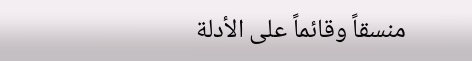منسقاً وقائماً على الأدلة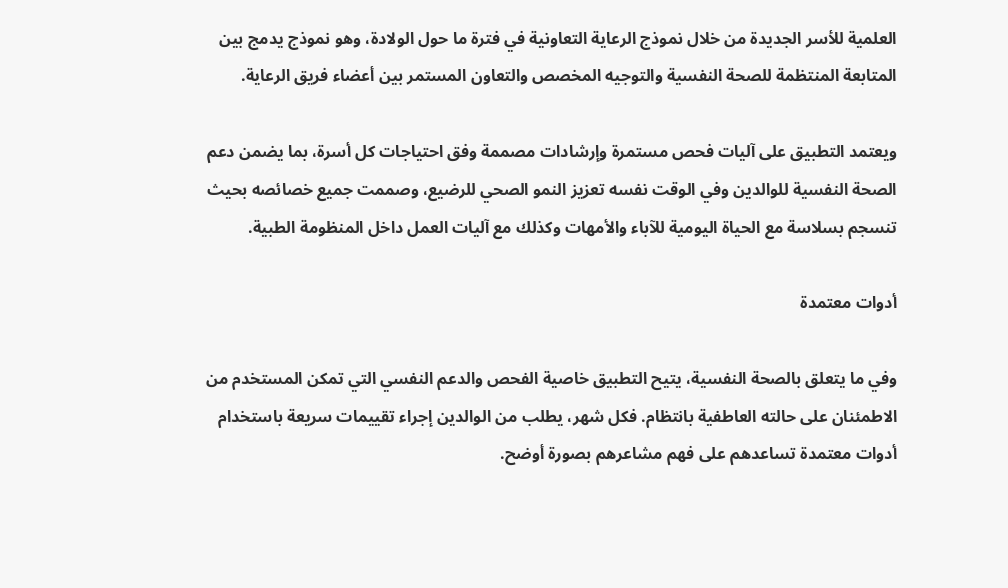العلمية للأسر الجديدة من خلال نموذج الرعاية التعاونية في فترة ما حول الولادة، وهو نموذج يدمج بين المتابعة المنتظمة للصحة النفسية والتوجيه المخصص والتعاون المستمر بين أعضاء فريق الرعاية.

ويعتمد التطبيق على آليات فحص مستمرة وإرشادات مصممة وفق احتياجات كل أسرة، بما يضمن دعم الصحة النفسية للوالدين وفي الوقت نفسه تعزيز النمو الصحي للرضيع، وصممت جميع خصائصه بحيث تنسجم بسلاسة مع الحياة اليومية للآباء والأمهات وكذلك مع آليات العمل داخل المنظومة الطبية.

أدوات معتمدة

وفي ما يتعلق بالصحة النفسية، يتيح التطبيق خاصية الفحص والدعم النفسي التي تمكن المستخدم من الاطمئنان على حالته العاطفية بانتظام. فكل شهر، يطلب من الوالدين إجراء تقييمات سريعة باستخدام أدوات معتمدة تساعدهم على فهم مشاعرهم بصورة أوضح.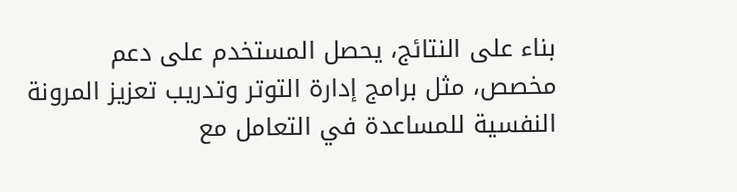بناء على النتائج، يحصل المستخدم على دعم مخصص، مثل برامج إدارة التوتر وتدريب تعزيز المرونة النفسية للمساعدة في التعامل مع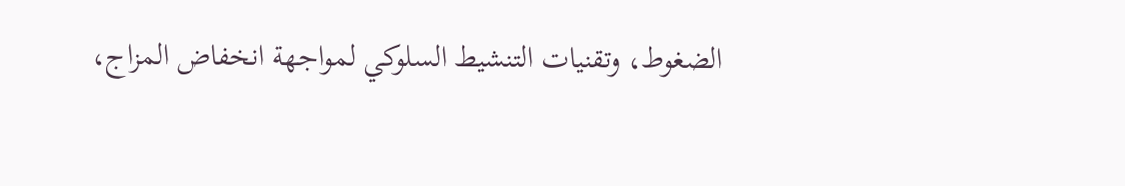الضغوط، وتقنيات التنشيط السلوكي لمواجهة انخفاض المزاج،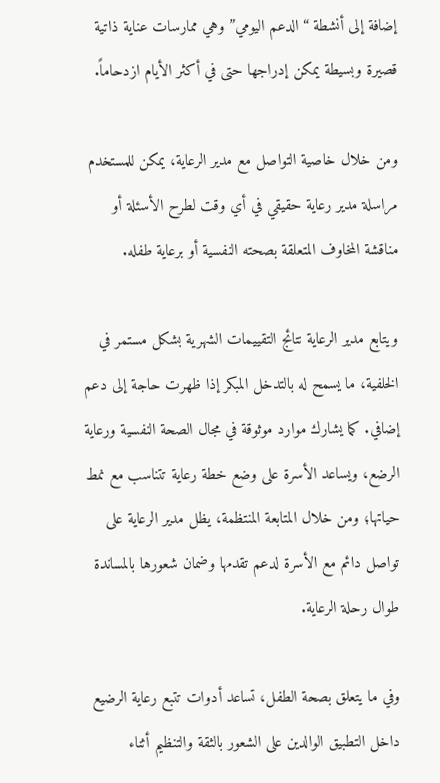إضافة إلى أنشطة “الدعم اليومي” وهي ممارسات عناية ذاتية قصيرة وبسيطة يمكن إدراجها حتى في أكثر الأيام ازدحاماً.

ومن خلال خاصية التواصل مع مدير الرعاية، يمكن للمستخدم مراسلة مدير رعاية حقيقي في أي وقت لطرح الأسئلة أو مناقشة المخاوف المتعلقة بصحته النفسية أو برعاية طفله.

ويتابع مدير الرعاية نتائج التقييمات الشهرية بشكل مستمر في الخلفية، ما يسمح له بالتدخل المبكر إذا ظهرت حاجة إلى دعم إضافي. كما يشارك موارد موثوقة في مجال الصحة النفسية ورعاية الرضع، ويساعد الأسرة على وضع خطة رعاية تتناسب مع نمط حياتها؛ ومن خلال المتابعة المنتظمة، يظل مدير الرعاية على تواصل دائم مع الأسرة لدعم تقدمها وضمان شعورها بالمساندة طوال رحلة الرعاية.

وفي ما يتعلق بصحة الطفل، تساعد أدوات تتبع رعاية الرضيع داخل التطبيق الوالدين على الشعور بالثقة والتنظيم أثناء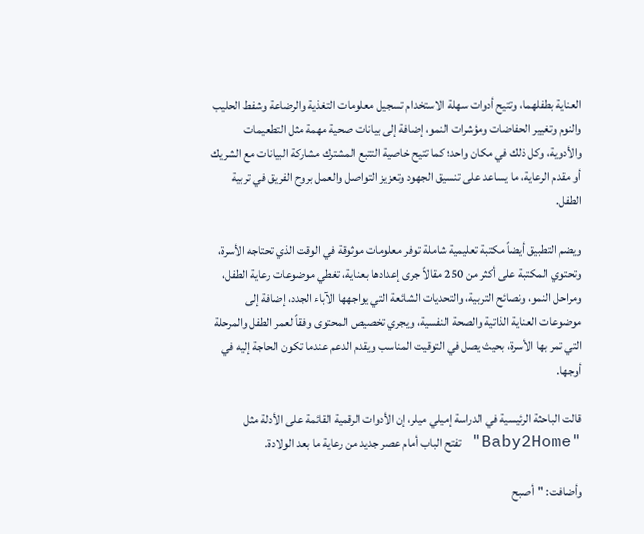العناية بطفلهما، وتتيح أدوات سهلة الاستخدام تسجيل معلومات التغذية والرضاعة وشفط الحليب والنوم وتغيير الحفاضات ومؤشرات النمو، إضافة إلى بيانات صحية مهمة مثل التطعيمات والأدوية، وكل ذلك في مكان واحد؛ كما تتيح خاصية التتبع المشترك مشاركة البيانات مع الشريك أو مقدم الرعاية، ما يساعد على تنسيق الجهود وتعزيز التواصل والعمل بروح الفريق في تربية الطفل.

ويضم التطبيق أيضاً مكتبة تعليمية شاملة توفر معلومات موثوقة في الوقت الذي تحتاجه الأسرة، وتحتوي المكتبة على أكثر من 250 مقالاً جرى إعدادها بعناية، تغطي موضوعات رعاية الطفل، ومراحل النمو، ونصائح التربية، والتحديات الشائعة التي يواجهها الآباء الجدد، إضافة إلى موضوعات العناية الذاتية والصحة النفسية، ويجري تخصيص المحتوى وفقاً لعمر الطفل والمرحلة التي تمر بها الأسرة، بحيث يصل في التوقيت المناسب ويقدم الدعم عندما تكون الحاجة إليه في أوجها.

قالت الباحثة الرئيسية في الدراسة إميلي ميلر، إن الأدوات الرقمية القائمة على الأدلة مثل "Baby2Home" تفتح الباب أمام عصر جديد من رعاية ما بعد الولادة.

وأضافت: "أصبح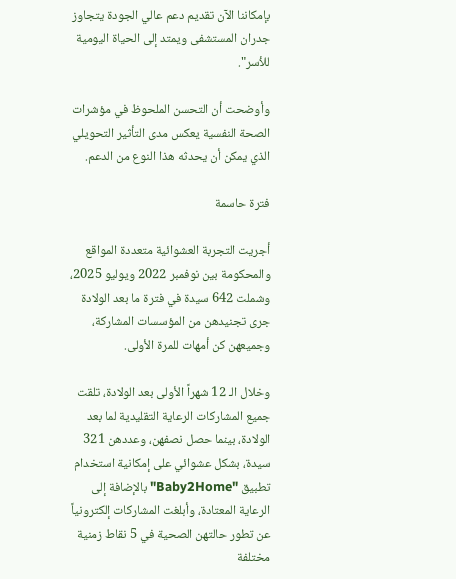بإمكاننا الآن تقديم دعم عالي الجودة يتجاوز جدران المستشفى ويمتد إلى الحياة اليومية للأسر".

وأوضحت أن التحسن الملحوظ في مؤشرات الصحة النفسية يعكس مدى التأثير التحويلي الذي يمكن أن يحدثه هذا النوع من الدعم.

فترة حاسمة

أجريت التجربة العشوائية متعددة المواقع والمحكومة بين نوفمبر 2022 ويوليو 2025، وشملت 642 سيدة في فترة ما بعد الولادة جرى تجنيدهن من المؤسسات المشاركة، وجميعهن كن أمهات للمرة الأولى.

وخلال الـ 12 شهراً الأولى بعد الولادة، تلقت جميع المشاركات الرعاية التقليدية لما بعد الولادة، بينما حصل نصفهن، وعددهن 321 سيدة، بشكل عشوائي على إمكانية استخدام تطبيق "Baby2Home" بالإضافة إلى الرعاية المعتادة، وأبلغت المشاركات إلكترونياً عن تطور حالتهن الصحية في 5 نقاط زمنية مختلفة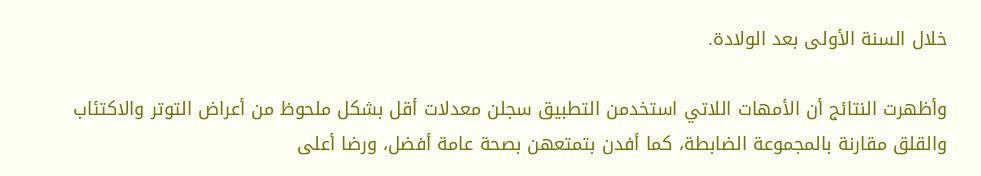خلال السنة الأولى بعد الولادة.

وأظهرت النتائج أن الأمهات اللاتي استخدمن التطبيق سجلن معدلات أقل بشكل ملحوظ من أعراض التوتر والاكتئاب والقلق مقارنة بالمجموعة الضابطة، كما أفدن بتمتعهن بصحة عامة أفضل، ورضا أعلى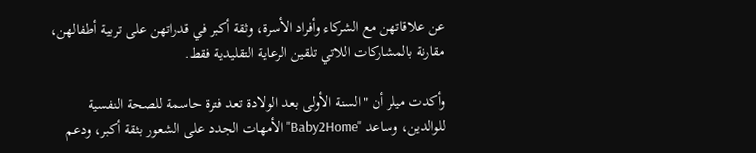عن علاقاتهن مع الشركاء وأفراد الأسرة، وثقة أكبر في قدراتهن على تربية أطفالهن، مقارنة بالمشاركات اللاتي تلقين الرعاية التقليدية فقط.

وأكدت ميلر أن "السنة الأولى بعد الولادة تعد فترة حاسمة للصحة النفسية للوالدين، وساعد "Baby2Home" الأمهات الجدد على الشعور بثقة أكبر، ودعم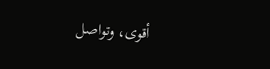أقوى، وتواصل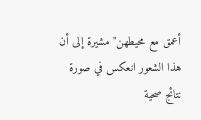أعمق مع محيطهن" مشيرة إلى أن هذا الشعور انعكس في صورة نتائج صحية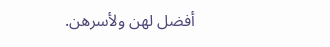أفضل لهن ولأسرهن.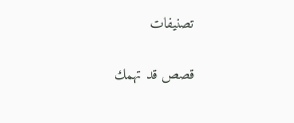تصنيفات

قصص قد تهمك